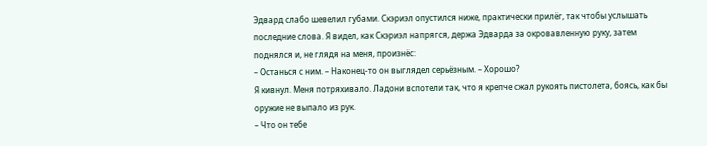Эдвард слабо шевелил губами. Скэриэл опустился ниже, практически прилёг, так чтобы услышать последние слова. Я видел, как Скэриэл напрягся, держа Эдварда за окровавленную руку, затем поднялся и, не глядя на меня, произнёс:
– Останься с ним. – Наконец-то он выглядел серьёзным. – Хорошо?
Я кивнул. Меня потряхивало. Ладони вспотели так, что я крепче сжал рукоять пистолета, боясь, как бы оружие не выпало из рук.
– Что он тебе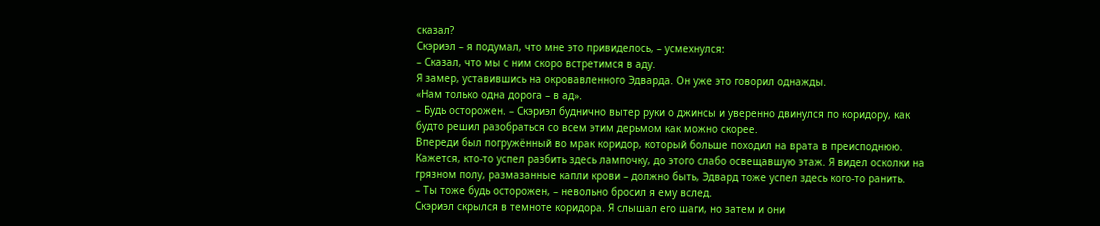сказал?
Скэриэл – я подумал, что мне это привиделось, – усмехнулся:
– Сказал, что мы с ним скоро встретимся в аду.
Я замер, уставившись на окровавленного Эдварда. Он уже это говорил однажды.
«Нам только одна дорога – в ад».
– Будь осторожен. – Скэриэл буднично вытер руки о джинсы и уверенно двинулся по коридору, как будто решил разобраться со всем этим дерьмом как можно скорее.
Впереди был погружённый во мрак коридор, который больше походил на врата в преисподнюю. Кажется, кто-то успел разбить здесь лампочку, до этого слабо освещавшую этаж. Я видел осколки на грязном полу, размазанные капли крови – должно быть, Эдвард тоже успел здесь кого-то ранить.
– Ты тоже будь осторожен, – невольно бросил я ему вслед.
Скэриэл скрылся в темноте коридора. Я слышал его шаги, но затем и они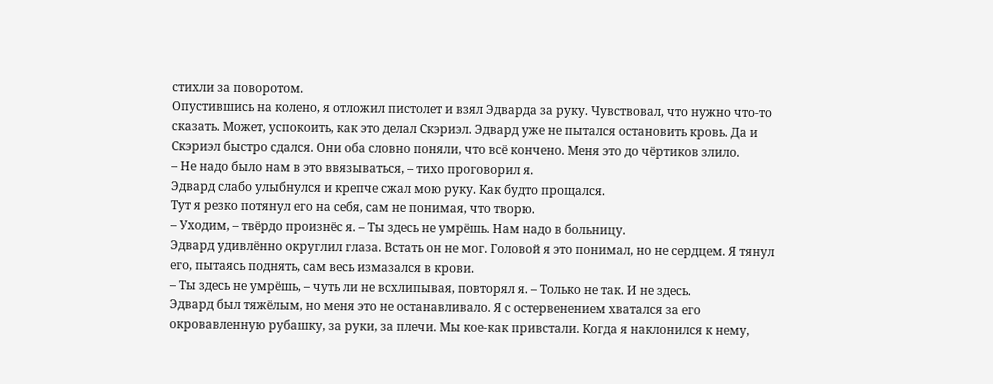стихли за поворотом.
Опустившись на колено, я отложил пистолет и взял Эдварда за руку. Чувствовал, что нужно что-то сказать. Может, успокоить, как это делал Скэриэл. Эдвард уже не пытался остановить кровь. Да и Скэриэл быстро сдался. Они оба словно поняли, что всё кончено. Меня это до чёртиков злило.
– Не надо было нам в это ввязываться, – тихо проговорил я.
Эдвард слабо улыбнулся и крепче сжал мою руку. Как будто прощался.
Тут я резко потянул его на себя, сам не понимая, что творю.
– Уходим, – твёрдо произнёс я. – Ты здесь не умрёшь. Нам надо в больницу.
Эдвард удивлённо округлил глаза. Встать он не мог. Головой я это понимал, но не сердцем. Я тянул его, пытаясь поднять, сам весь измазался в крови.
– Ты здесь не умрёшь, – чуть ли не всхлипывая, повторял я. – Только не так. И не здесь.
Эдвард был тяжёлым, но меня это не останавливало. Я с остервенением хватался за его окровавленную рубашку, за руки, за плечи. Мы кое-как привстали. Когда я наклонился к нему,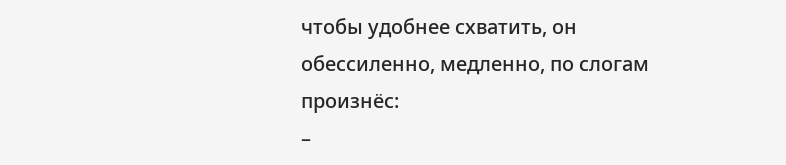чтобы удобнее схватить, он обессиленно, медленно, по слогам произнёс:
–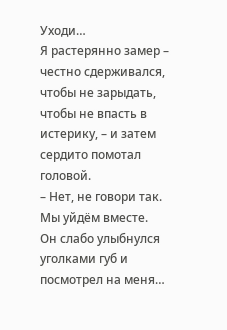Уходи…
Я растерянно замер – честно сдерживался, чтобы не зарыдать, чтобы не впасть в истерику, – и затем сердито помотал головой.
– Нет, не говори так. Мы уйдём вместе.
Он слабо улыбнулся уголками губ и посмотрел на меня…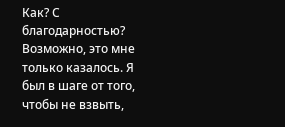Как? С благодарностью? Возможно, это мне только казалось. Я был в шаге от того, чтобы не взвыть,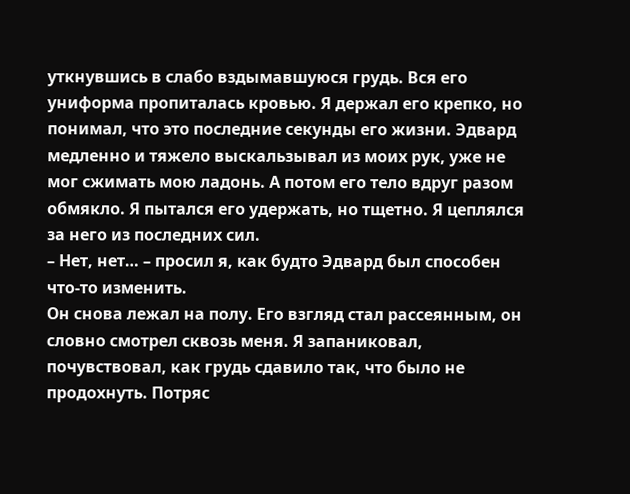уткнувшись в слабо вздымавшуюся грудь. Вся его униформа пропиталась кровью. Я держал его крепко, но понимал, что это последние секунды его жизни. Эдвард медленно и тяжело выскальзывал из моих рук, уже не мог сжимать мою ладонь. А потом его тело вдруг разом обмякло. Я пытался его удержать, но тщетно. Я цеплялся за него из последних сил.
– Нет, нет… – просил я, как будто Эдвард был способен что-то изменить.
Он снова лежал на полу. Его взгляд стал рассеянным, он словно смотрел сквозь меня. Я запаниковал, почувствовал, как грудь сдавило так, что было не продохнуть. Потряс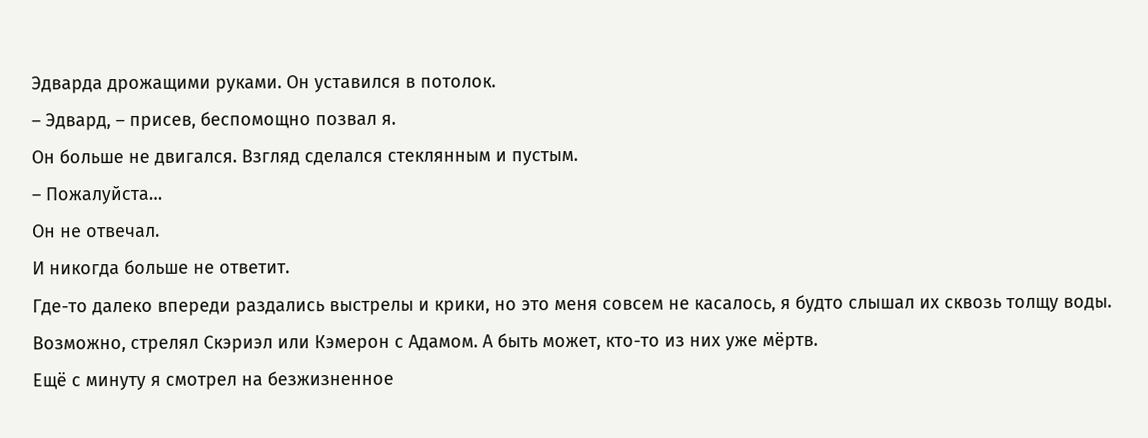Эдварда дрожащими руками. Он уставился в потолок.
– Эдвард, – присев, беспомощно позвал я.
Он больше не двигался. Взгляд сделался стеклянным и пустым.
– Пожалуйста…
Он не отвечал.
И никогда больше не ответит.
Где-то далеко впереди раздались выстрелы и крики, но это меня совсем не касалось, я будто слышал их сквозь толщу воды. Возможно, стрелял Скэриэл или Кэмерон с Адамом. А быть может, кто-то из них уже мёртв.
Ещё с минуту я смотрел на безжизненное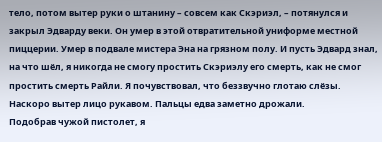тело, потом вытер руки о штанину – совсем как Скэриэл, – потянулся и закрыл Эдварду веки. Он умер в этой отвратительной униформе местной пиццерии. Умер в подвале мистера Эна на грязном полу. И пусть Эдвард знал, на что шёл, я никогда не смогу простить Скэриэлу его смерть, как не смог простить смерть Райли. Я почувствовал, что беззвучно глотаю слёзы. Наскоро вытер лицо рукавом. Пальцы едва заметно дрожали.
Подобрав чужой пистолет, я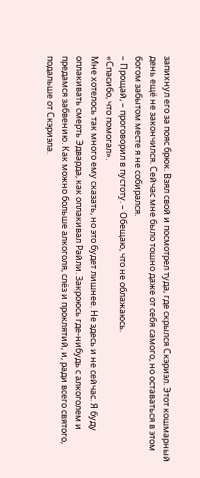запихнул его за пояс брюк. Взял свой и посмотрел туда, где скрылся Скэриэл. Этот кошмарный день ещё не закончился. Сейчас мне было тошно даже от себя самого, но оставаться в этом богом забытом месте я не собирался.
– Прощай, – проговорил в пустоту. – Обещаю, что не облажаюсь.
«Спасибо, что помогал».
Мне хотелось так много ему сказать, но это будет лишнее. Не здесь и не сейчас. Я буду оплакивать смерть Эдварда, как оплакивал Райли. Закроюсь где-нибудь с алкоголем и предамся забвению. Как можно больше алкоголя, слёз и проклятий, и, ради всего святого, подальше от Скэриэла.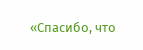«Спасибо, что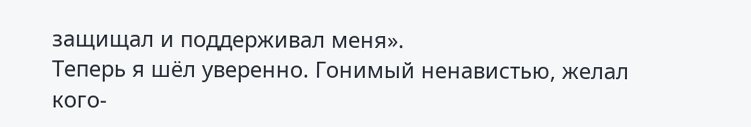защищал и поддерживал меня».
Теперь я шёл уверенно. Гонимый ненавистью, желал кого-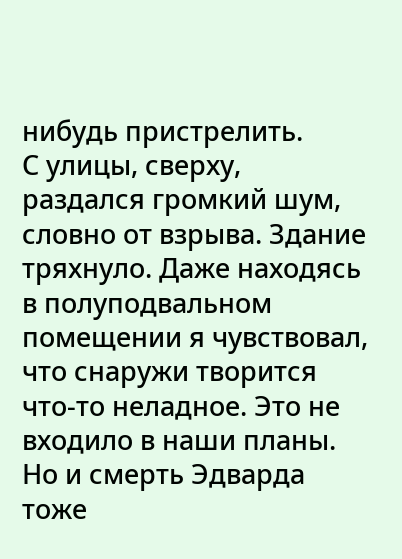нибудь пристрелить.
С улицы, сверху, раздался громкий шум, словно от взрыва. Здание тряхнуло. Даже находясь в полуподвальном помещении я чувствовал, что снаружи творится что-то неладное. Это не входило в наши планы. Но и смерть Эдварда тоже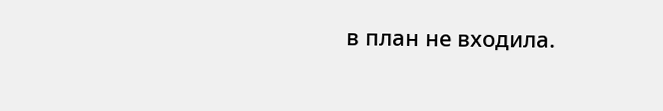в план не входила.